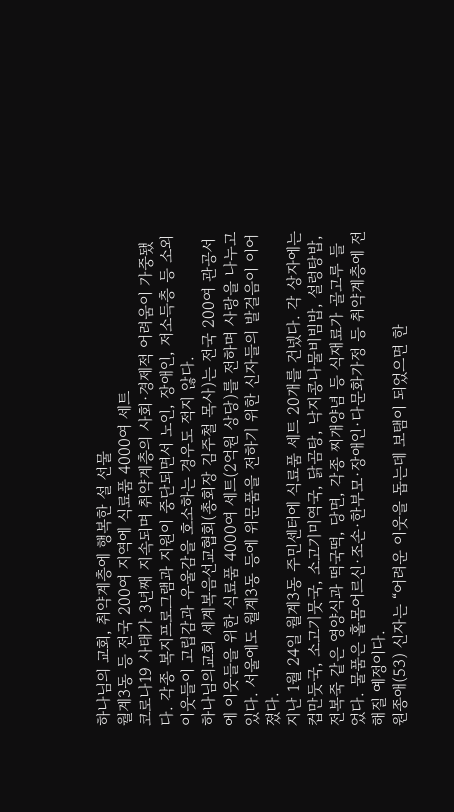하나님의 교회, 취약계층에 행복한 설 선물
월계3동 등 전국 200여 지역에 식료품 4000여 세트
코로나19 사태가 3년째 지속되며 취약계층의 사회·경제적 어려움이 가중됐다. 각종 복지프로그램과 지원이 중단되면서 노인, 장애인, 저소득층 등 소외이웃들이 고립감과 우울감을 호소하는 경우도 적지 않다.
하나님의교회 세계복음선교협회(총회장 김주철 목사)는 전국 200여 관공서에 이웃들을 위한 식료품 4000여 세트(2억원 상당)를 전하며 사랑을 나누고 있다. 서울에도 월계3동 등에 위문품을 전하기 위한 신자들의 발걸음이 이어졌다.
지난 1월 24일 월계3동 주민센터에 식료품 세트 20개를 건넸다. 각 상자에는 컵만둣국, 소고기뭇국, 소고기미역국, 닭곰탕, 낙지콩나물비빔밥, 설렁탕밥, 전복죽 같은 영양식과 떡국떡, 당면, 각종 찌개양념 등 식재료가 골고루 들었다. 물품은 홀몸어르신·조손·한부모·장애인·다문화가정 등 취약계층에 전해질 예정이다.
원종애(53) 신자는 “어려운 이웃을 돕는데 보탬이 되었으면 한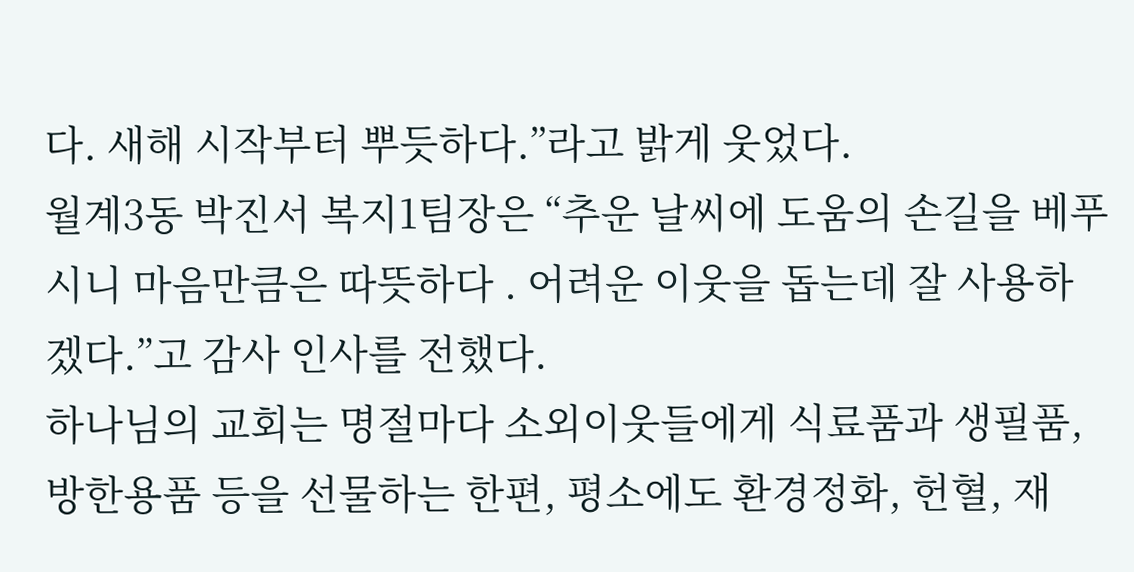다. 새해 시작부터 뿌듯하다.”라고 밝게 웃었다.
월계3동 박진서 복지1팀장은 “추운 날씨에 도움의 손길을 베푸시니 마음만큼은 따뜻하다 . 어려운 이웃을 돕는데 잘 사용하겠다.”고 감사 인사를 전했다.
하나님의 교회는 명절마다 소외이웃들에게 식료품과 생필품, 방한용품 등을 선물하는 한편, 평소에도 환경정화, 헌혈, 재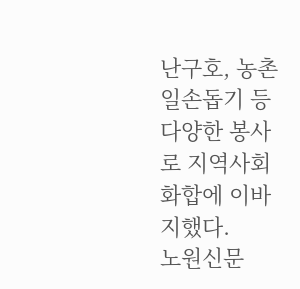난구호, 농촌일손돕기 등 다양한 봉사로 지역사회 화합에 이바지했다.
노원신문